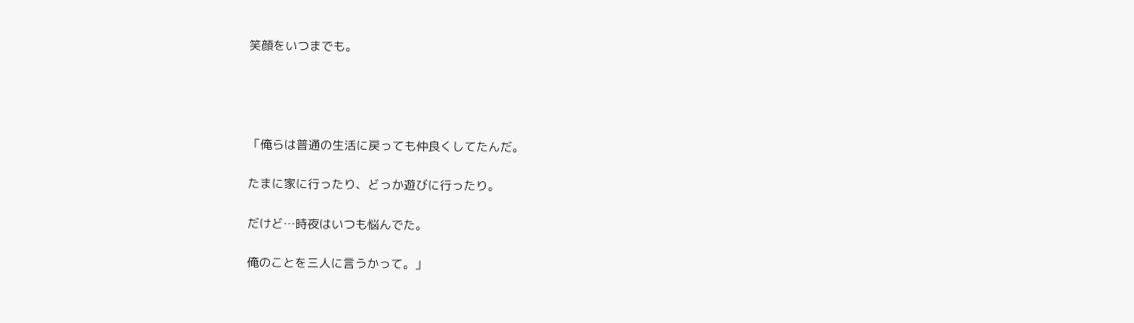笑顔をいつまでも。




「俺らは普通の生活に戻っても仲良くしてたんだ。

たまに家に行ったり、どっか遊びに行ったり。

だけど…時夜はいつも悩んでた。

俺のことを三人に言うかって。」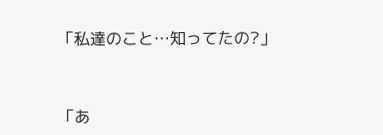「私達のこと…知ってたの?」



「あ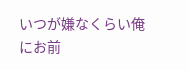いつが嫌なくらい俺にお前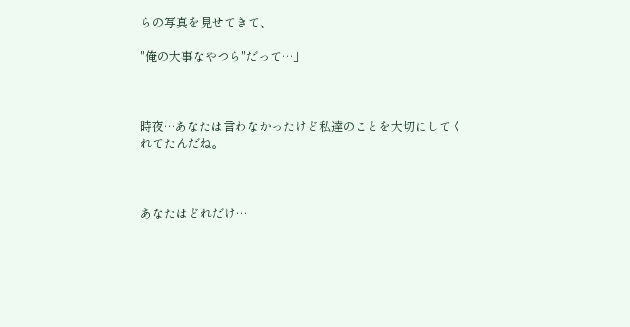らの写真を見せてきて、

"俺の大事なやつら"だって…」



時夜…あなたは言わなかったけど私達のことを大切にしてくれてたんだね。



あなたはどれだけ…